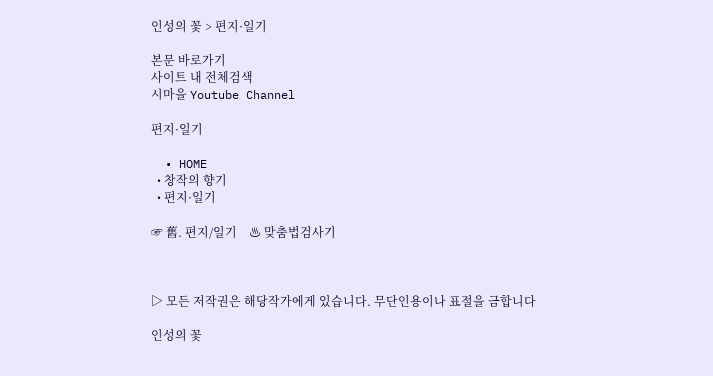인성의 꽃 > 편지·일기

본문 바로가기
사이트 내 전체검색
시마을 Youtube Channel

편지·일기

  • HOME
  • 창작의 향기
  • 편지·일기

☞ 舊. 편지/일기    ♨ 맞춤법검사기



▷ 모든 저작권은 해당작가에게 있습니다. 무단인용이나 표절을 금합니다

인성의 꽃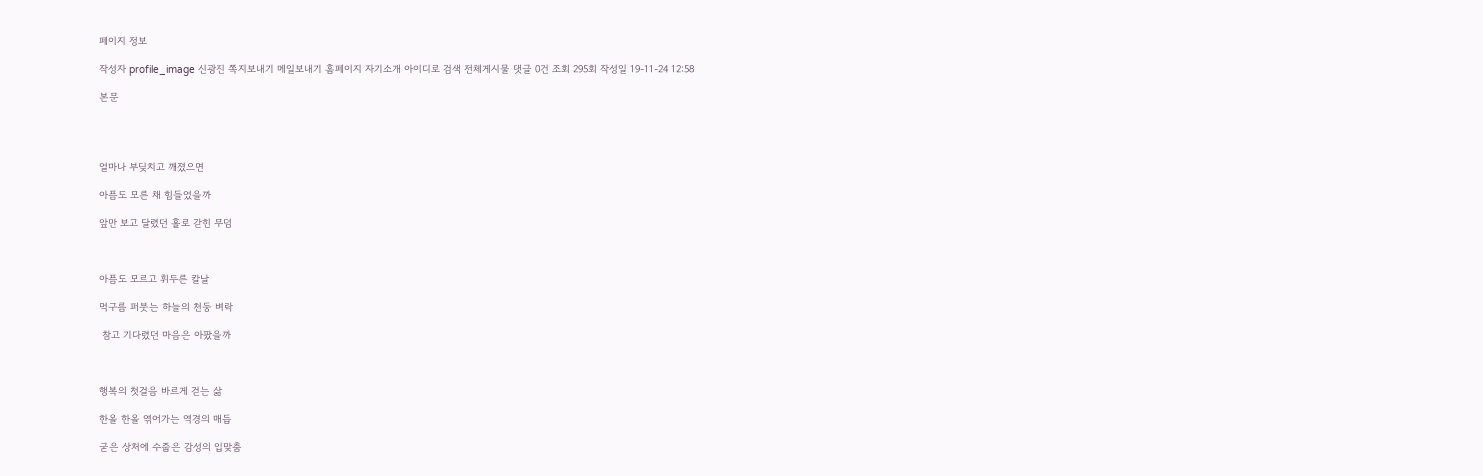페이지 정보

작성자 profile_image 신광진 쪽지보내기 메일보내기 홈페이지 자기소개 아이디로 검색 전체게시물 댓글 0건 조회 295회 작성일 19-11-24 12:58

본문




얼마나 부딪치고 깨졌으면

아픔도 모른 채 힘들었을까

앞만 보고 달렸던 홀로 갇힌 무덤



아픔도 모르고 휘두른 칼날

먹구름 퍼붓는 하늘의 천둥 벼락

 참고 기다렸던 마음은 아팠을까



행복의 첫걸음 바르게 걷는 삶

한올 한올 엮어가는 역경의 매듭

굳은 상처에 수줍은 감성의 입맞춤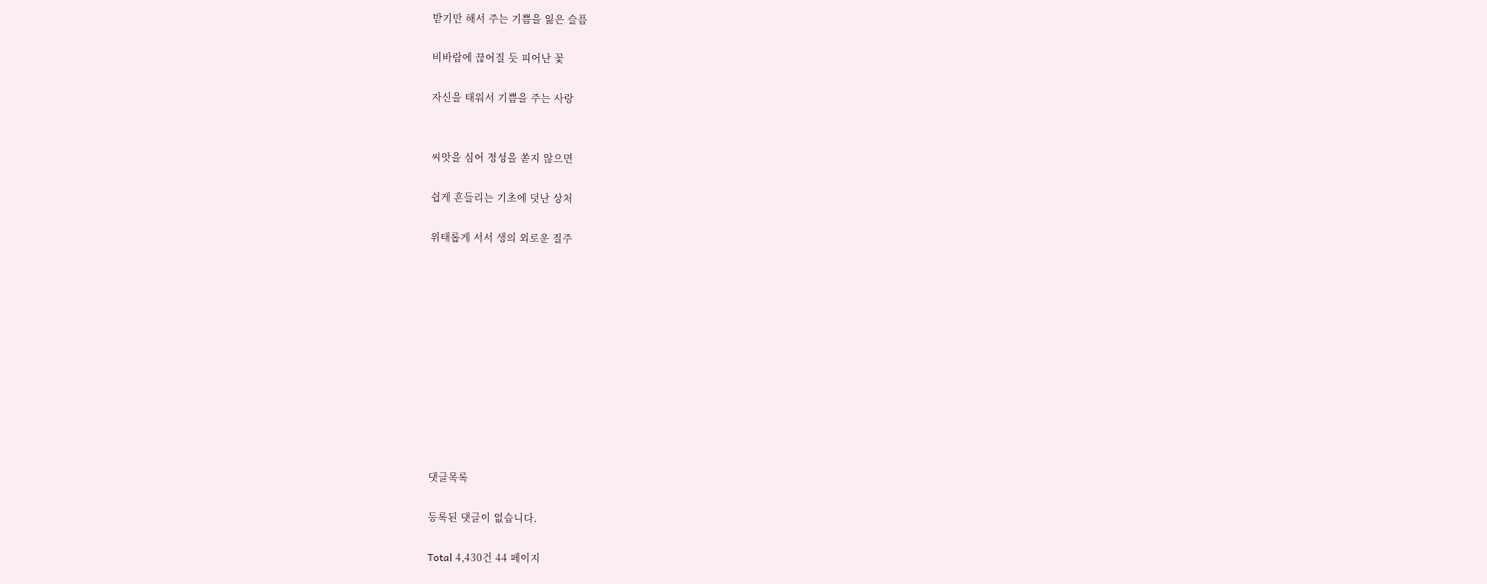받기만 해서 주는 기쁨을 잃은 슬픔

비바람에 끊어질 듯 피어난 꽃

자신을 태워서 기쁨을 주는 사랑


씨앗을 심어 정성을 쏟지 않으면

쉽게 흔들리는 기초에 덧난 상처

위태롭게 서서 생의 외로운 질주











댓글목록

등록된 댓글이 없습니다.

Total 4,430건 44 페이지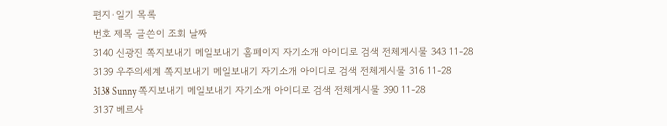편지·일기 목록
번호 제목 글쓴이 조회 날짜
3140 신광진 쪽지보내기 메일보내기 홈페이지 자기소개 아이디로 검색 전체게시물 343 11-28
3139 우주의세계 쪽지보내기 메일보내기 자기소개 아이디로 검색 전체게시물 316 11-28
3138 Sunny 쪽지보내기 메일보내기 자기소개 아이디로 검색 전체게시물 390 11-28
3137 베르사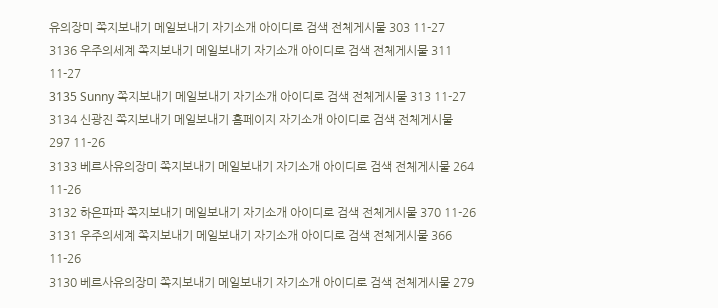유의장미 쪽지보내기 메일보내기 자기소개 아이디로 검색 전체게시물 303 11-27
3136 우주의세계 쪽지보내기 메일보내기 자기소개 아이디로 검색 전체게시물 311 11-27
3135 Sunny 쪽지보내기 메일보내기 자기소개 아이디로 검색 전체게시물 313 11-27
3134 신광진 쪽지보내기 메일보내기 홈페이지 자기소개 아이디로 검색 전체게시물 297 11-26
3133 베르사유의장미 쪽지보내기 메일보내기 자기소개 아이디로 검색 전체게시물 264 11-26
3132 하은파파 쪽지보내기 메일보내기 자기소개 아이디로 검색 전체게시물 370 11-26
3131 우주의세계 쪽지보내기 메일보내기 자기소개 아이디로 검색 전체게시물 366 11-26
3130 베르사유의장미 쪽지보내기 메일보내기 자기소개 아이디로 검색 전체게시물 279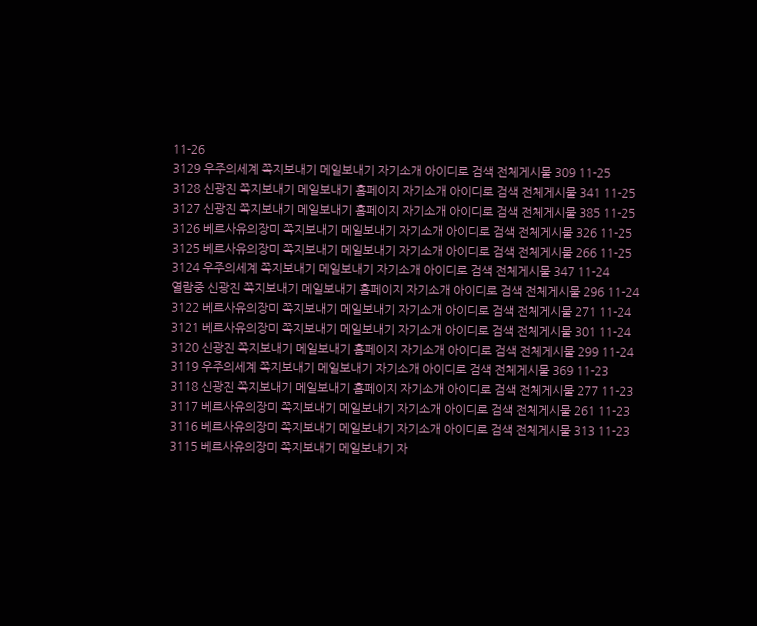11-26
3129 우주의세계 쪽지보내기 메일보내기 자기소개 아이디로 검색 전체게시물 309 11-25
3128 신광진 쪽지보내기 메일보내기 홈페이지 자기소개 아이디로 검색 전체게시물 341 11-25
3127 신광진 쪽지보내기 메일보내기 홈페이지 자기소개 아이디로 검색 전체게시물 385 11-25
3126 베르사유의장미 쪽지보내기 메일보내기 자기소개 아이디로 검색 전체게시물 326 11-25
3125 베르사유의장미 쪽지보내기 메일보내기 자기소개 아이디로 검색 전체게시물 266 11-25
3124 우주의세계 쪽지보내기 메일보내기 자기소개 아이디로 검색 전체게시물 347 11-24
열람중 신광진 쪽지보내기 메일보내기 홈페이지 자기소개 아이디로 검색 전체게시물 296 11-24
3122 베르사유의장미 쪽지보내기 메일보내기 자기소개 아이디로 검색 전체게시물 271 11-24
3121 베르사유의장미 쪽지보내기 메일보내기 자기소개 아이디로 검색 전체게시물 301 11-24
3120 신광진 쪽지보내기 메일보내기 홈페이지 자기소개 아이디로 검색 전체게시물 299 11-24
3119 우주의세계 쪽지보내기 메일보내기 자기소개 아이디로 검색 전체게시물 369 11-23
3118 신광진 쪽지보내기 메일보내기 홈페이지 자기소개 아이디로 검색 전체게시물 277 11-23
3117 베르사유의장미 쪽지보내기 메일보내기 자기소개 아이디로 검색 전체게시물 261 11-23
3116 베르사유의장미 쪽지보내기 메일보내기 자기소개 아이디로 검색 전체게시물 313 11-23
3115 베르사유의장미 쪽지보내기 메일보내기 자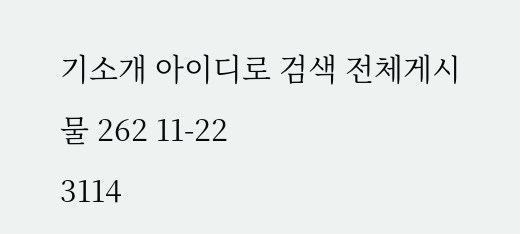기소개 아이디로 검색 전체게시물 262 11-22
3114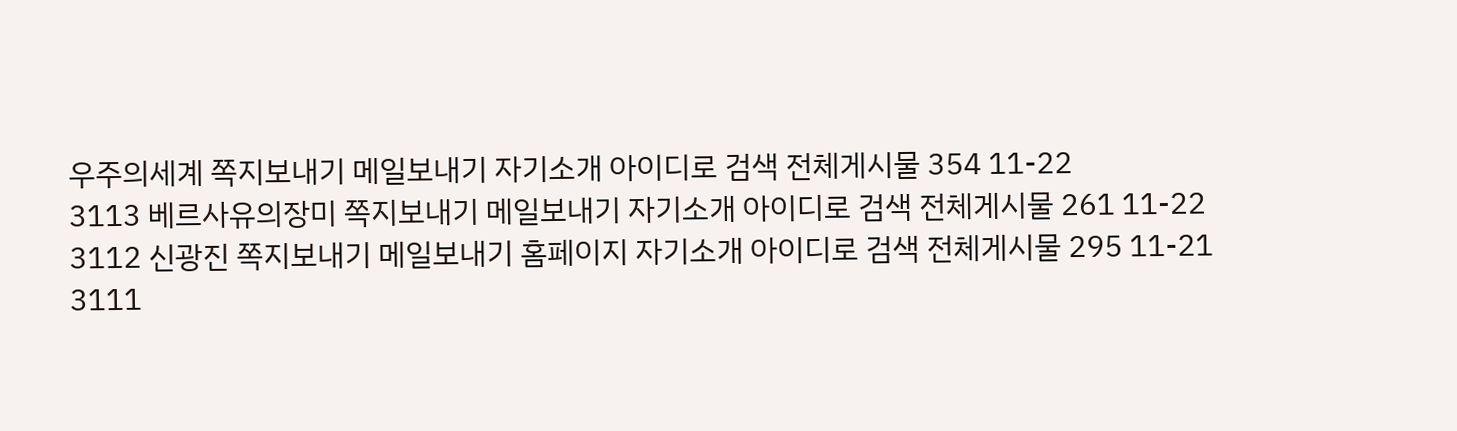우주의세계 쪽지보내기 메일보내기 자기소개 아이디로 검색 전체게시물 354 11-22
3113 베르사유의장미 쪽지보내기 메일보내기 자기소개 아이디로 검색 전체게시물 261 11-22
3112 신광진 쪽지보내기 메일보내기 홈페이지 자기소개 아이디로 검색 전체게시물 295 11-21
3111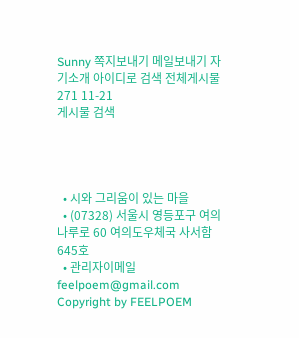Sunny 쪽지보내기 메일보내기 자기소개 아이디로 검색 전체게시물 271 11-21
게시물 검색




  • 시와 그리움이 있는 마을
  • (07328) 서울시 영등포구 여의나루로 60 여의도우체국 사서함 645호
  • 관리자이메일 feelpoem@gmail.com
Copyright by FEELPOEM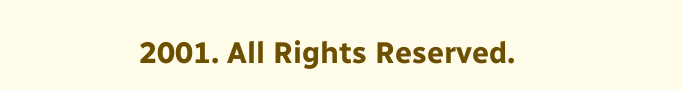2001. All Rights Reserved.